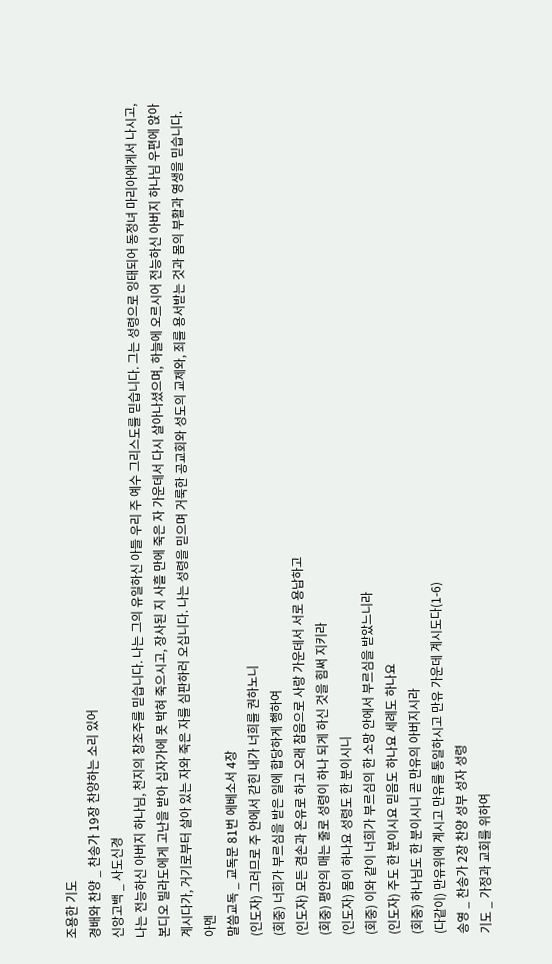조용한 기도
경배와 찬양 _ 찬송가 19장 찬양하는 소리 있어
신앙고백 _ 사도신경
나는 전능하신 아버지 하나님, 천지의 창조주를 믿습니다. 나는 그의 유일하신 아들 우리 주 예수 그리스도를 믿습니다. 그는 성령으로 잉태되어 동정녀 마리아에게서 나시고, 본디오 빌라도에게 고난을 받아 십자가에 못 박혀 죽으시고, 장사된 지 사흘 만에 죽은 자 가운데서 다시 살아나셨으며, 하늘에 오르시어 전능하신 아버지 하나님 우편에 앉아 계시다가, 거기로부터 살아 있는 자와 죽은 자를 심판하러 오십니다. 나는 성령을 믿으며 거룩한 공교회와 성도의 교제와, 죄를 용서받는 것과 몸의 부활과 영생을 믿습니다. 아멘
말씀교독 _ 교독문 81번 에베소서 4장
(인도자) 그러므로 주 안에서 갇힌 내가 너희를 권하노니
(회중) 너희가 부르심을 받은 일에 합당하게 행하여
(인도자) 모든 겸손과 온유로 하고 오래 참음으로 사랑 가운데서 서로 용납하고
(회중) 평안의 매는 줄로 성령이 하나 되게 하신 것을 힘써 지키라
(인도자) 몸이 하나요 성령도 한 분이시니
(회중) 이와 같이 너희가 부르심의 한 소망 안에서 부르심을 받았느니라
(인도자) 주도 한 분이시요 믿음도 하나요 세례도 하나요
(회중) 하나님도 한 분이시니 곧 만유의 아버지시라
(다같이) 만유위에 계시고 만유를 통일하시고 만유 가운데 계시도다(1-6)
송영 _ 찬송가 2장 찬양 성부 성자 성령
기도 _ 가정과 교회를 위하여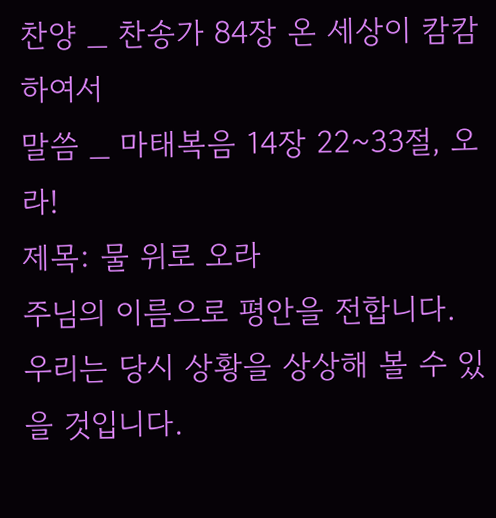찬양 _ 찬송가 84장 온 세상이 캄캄하여서
말씀 _ 마태복음 14장 22~33절, 오라!
제목: 물 위로 오라
주님의 이름으로 평안을 전합니다.
우리는 당시 상황을 상상해 볼 수 있을 것입니다.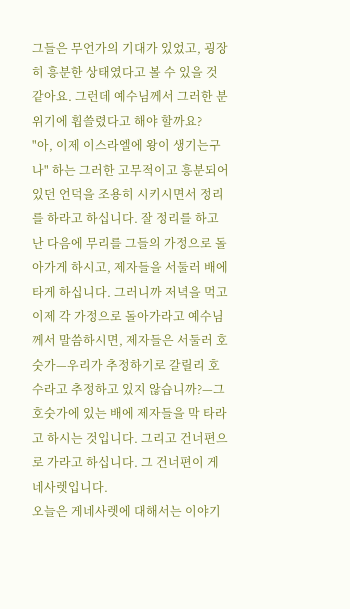그들은 무언가의 기대가 있었고, 굉장히 흥분한 상태였다고 볼 수 있을 것 같아요. 그런데 예수님께서 그러한 분위기에 휩쓸렸다고 해야 할까요?
"아, 이제 이스라엘에 왕이 생기는구나" 하는 그러한 고무적이고 흥분되어 있던 언덕을 조용히 시키시면서 정리를 하라고 하십니다. 잘 정리를 하고 난 다음에 무리를 그들의 가정으로 돌아가게 하시고, 제자들을 서둘러 배에 타게 하십니다. 그러니까 저녁을 먹고 이제 각 가정으로 돌아가라고 예수님께서 말씀하시면, 제자들은 서둘러 호숫가—우리가 추정하기로 갈릴리 호수라고 추정하고 있지 않습니까?—그 호숫가에 있는 배에 제자들을 막 타라고 하시는 것입니다. 그리고 건너편으로 가라고 하십니다. 그 건너편이 게네사렛입니다.
오늘은 게네사렛에 대해서는 이야기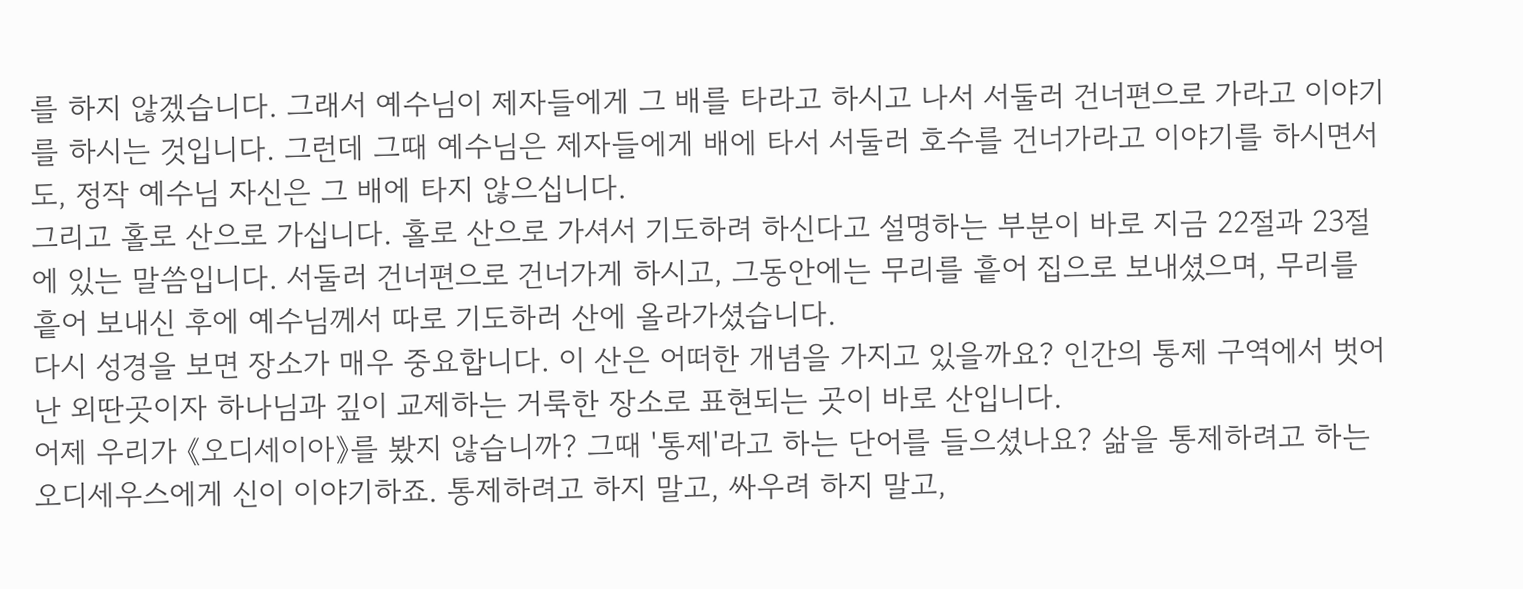를 하지 않겠습니다. 그래서 예수님이 제자들에게 그 배를 타라고 하시고 나서 서둘러 건너편으로 가라고 이야기를 하시는 것입니다. 그런데 그때 예수님은 제자들에게 배에 타서 서둘러 호수를 건너가라고 이야기를 하시면서도, 정작 예수님 자신은 그 배에 타지 않으십니다.
그리고 홀로 산으로 가십니다. 홀로 산으로 가셔서 기도하려 하신다고 설명하는 부분이 바로 지금 22절과 23절에 있는 말씀입니다. 서둘러 건너편으로 건너가게 하시고, 그동안에는 무리를 흩어 집으로 보내셨으며, 무리를 흩어 보내신 후에 예수님께서 따로 기도하러 산에 올라가셨습니다.
다시 성경을 보면 장소가 매우 중요합니다. 이 산은 어떠한 개념을 가지고 있을까요? 인간의 통제 구역에서 벗어난 외딴곳이자 하나님과 깊이 교제하는 거룩한 장소로 표현되는 곳이 바로 산입니다.
어제 우리가 《오디세이아》를 봤지 않습니까? 그때 '통제'라고 하는 단어를 들으셨나요? 삶을 통제하려고 하는 오디세우스에게 신이 이야기하죠. 통제하려고 하지 말고, 싸우려 하지 말고,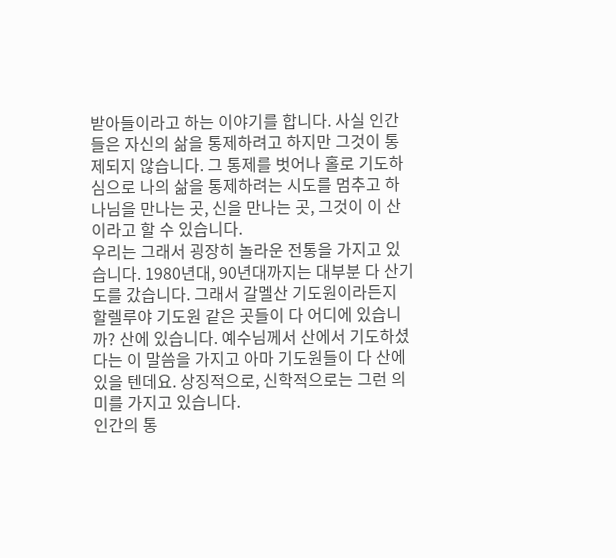받아들이라고 하는 이야기를 합니다. 사실 인간들은 자신의 삶을 통제하려고 하지만 그것이 통제되지 않습니다. 그 통제를 벗어나 홀로 기도하심으로 나의 삶을 통제하려는 시도를 멈추고 하나님을 만나는 곳, 신을 만나는 곳, 그것이 이 산이라고 할 수 있습니다.
우리는 그래서 굉장히 놀라운 전통을 가지고 있습니다. 1980년대, 90년대까지는 대부분 다 산기도를 갔습니다. 그래서 갈멜산 기도원이라든지 할렐루야 기도원 같은 곳들이 다 어디에 있습니까? 산에 있습니다. 예수님께서 산에서 기도하셨다는 이 말씀을 가지고 아마 기도원들이 다 산에 있을 텐데요. 상징적으로, 신학적으로는 그런 의미를 가지고 있습니다.
인간의 통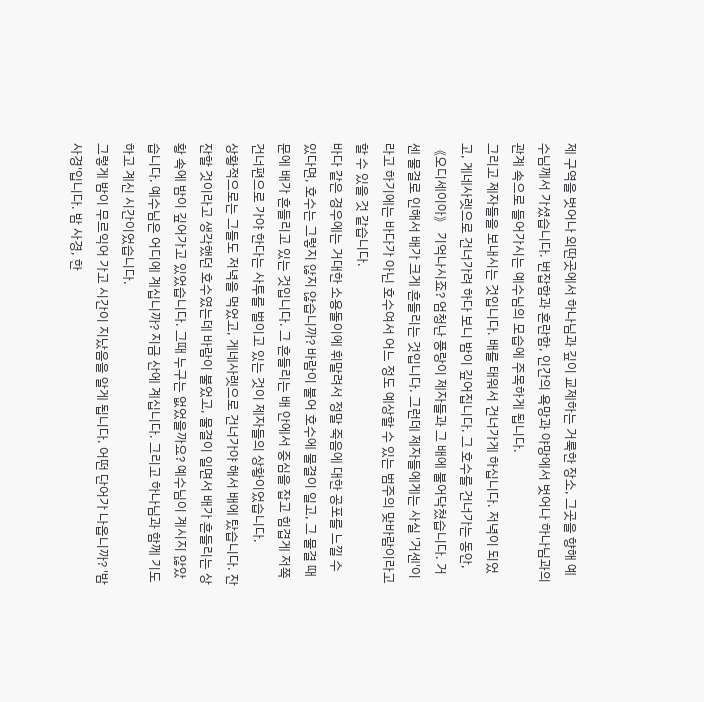제 구역을 벗어나 외딴곳에서 하나님과 깊이 교제하는 거룩한 장소, 그곳을 향해 예수님께서 가셨습니다. 번잡함과 혼란함, 인간의 욕망과 야망에서 벗어나 하나님과의 관계 속으로 들어가시는 예수님의 모습에 주목하게 됩니다.
그리고 제자들을 보내시는 것입니다. 배를 태워서 건너가게 하십니다. 저녁이 되었고, 게네사렛으로 건너가려 하다 보니 밤이 깊어집니다. 그 호수를 건너가는 동안, 《오디세이아》 기억나시죠? 엄청난 풍랑이 제자들과 그 배에 불어닥쳤습니다. 거센 물결로 인해서 배가 크게 흔들리는 것입니다. 그런데 제자들에게는 사실 '거센'이라고 하기에는 바다가 아닌 호수여서 어느 정도 예상할 수 있는 범주의 맞바람이라고 할 수 있을 것 같습니다.
바다 같은 경우에는 거대한 소용돌이에 휘말려서 정말 죽음에 대한 공포를 느낄 수 있다면, 호수는 그렇지 않지 않습니까? 바람이 불어 호수에 물결이 일고, 그 물결 때문에 배가 흔들리고 있는 것입니다. 그 흔들리는 배 안에서 중심을 잡고 힘겹게 저쪽 건너편으로 가야 한다는 사투를 벌이고 있는 것이 제자들의 상황이었습니다.
상황적으로는 그들도 저녁을 먹었고, 게네사렛으로 건너가야 해서 배에 탔습니다. 잔잔할 것이라고 생각했던 호수였는데 바람이 불었고, 물결이 일면서 배가 흔들리는 상황 속에 밤이 깊어가고 있었습니다. 그때 누구는 없었을까요? 예수님이 계시지 않았습니다. 예수님은 어디에 계십니까? 지금 산에 계십니다. 그리고 하나님과 함께 기도하고 계신 시간이었습니다.
그렇게 밤이 무르익어 가고 시간이 지났음을 알게 됩니다. 어떤 단어가 나옵니까? '밤 사경'입니다. 밤 사경, 한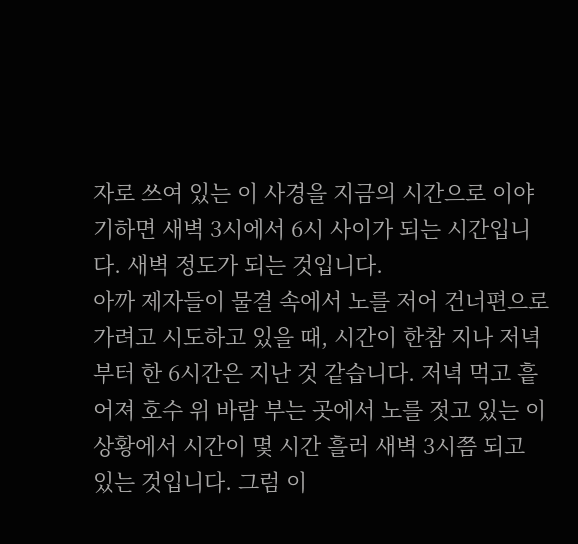자로 쓰여 있는 이 사경을 지금의 시간으로 이야기하면 새벽 3시에서 6시 사이가 되는 시간입니다. 새벽 정도가 되는 것입니다.
아까 제자들이 물결 속에서 노를 저어 건너편으로 가려고 시도하고 있을 때, 시간이 한참 지나 저녁부터 한 6시간은 지난 것 같습니다. 저녁 먹고 흩어져 호수 위 바람 부는 곳에서 노를 젓고 있는 이 상황에서 시간이 몇 시간 흘러 새벽 3시쯤 되고 있는 것입니다. 그럼 이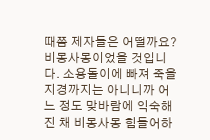때쯤 제자들은 어떨까요? 비몽사몽이었을 것입니다. 소용돌이에 빠져 죽을 지경까지는 아니니까 어느 정도 맞바람에 익숙해진 채 비몽사몽 힘들어하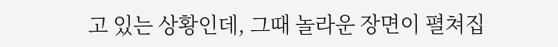고 있는 상황인데, 그때 놀라운 장면이 펼쳐집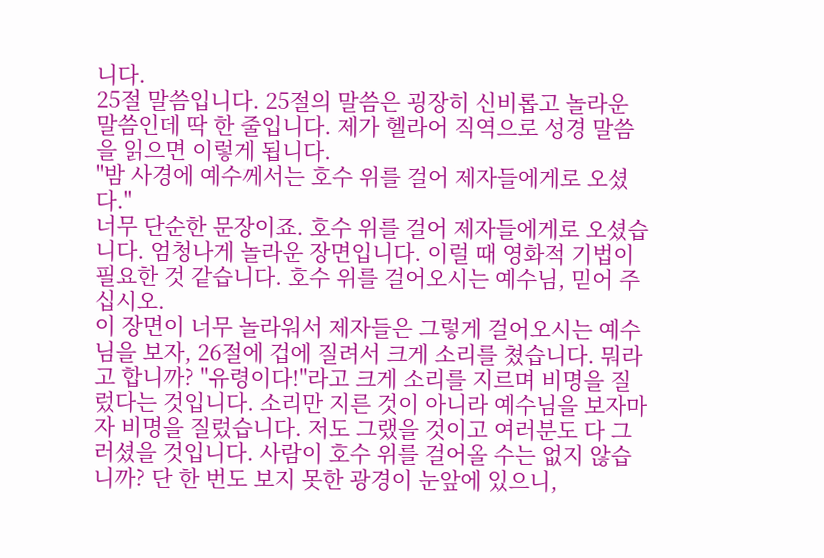니다.
25절 말씀입니다. 25절의 말씀은 굉장히 신비롭고 놀라운 말씀인데 딱 한 줄입니다. 제가 헬라어 직역으로 성경 말씀을 읽으면 이렇게 됩니다.
"밤 사경에 예수께서는 호수 위를 걸어 제자들에게로 오셨다."
너무 단순한 문장이죠. 호수 위를 걸어 제자들에게로 오셨습니다. 엄청나게 놀라운 장면입니다. 이럴 때 영화적 기법이 필요한 것 같습니다. 호수 위를 걸어오시는 예수님, 믿어 주십시오.
이 장면이 너무 놀라워서 제자들은 그렇게 걸어오시는 예수님을 보자, 26절에 겁에 질려서 크게 소리를 쳤습니다. 뭐라고 합니까? "유령이다!"라고 크게 소리를 지르며 비명을 질렀다는 것입니다. 소리만 지른 것이 아니라 예수님을 보자마자 비명을 질렀습니다. 저도 그랬을 것이고 여러분도 다 그러셨을 것입니다. 사람이 호수 위를 걸어올 수는 없지 않습니까? 단 한 번도 보지 못한 광경이 눈앞에 있으니,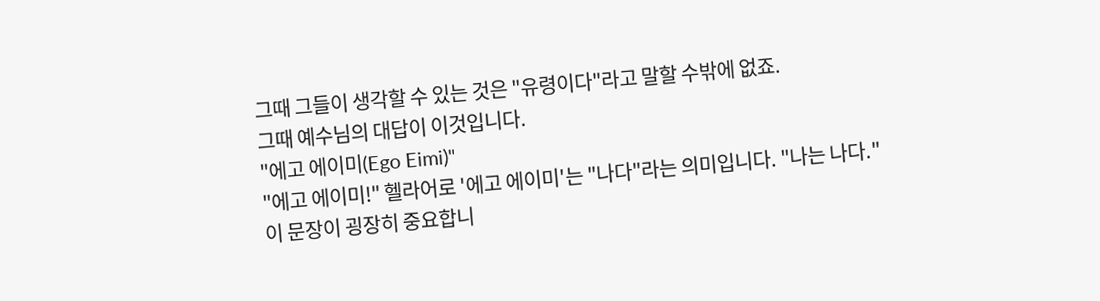그때 그들이 생각할 수 있는 것은 "유령이다"라고 말할 수밖에 없죠.
그때 예수님의 대답이 이것입니다.
"에고 에이미(Ego Eimi)"
"에고 에이미!" 헬라어로 '에고 에이미'는 "나다"라는 의미입니다. "나는 나다." 이 문장이 굉장히 중요합니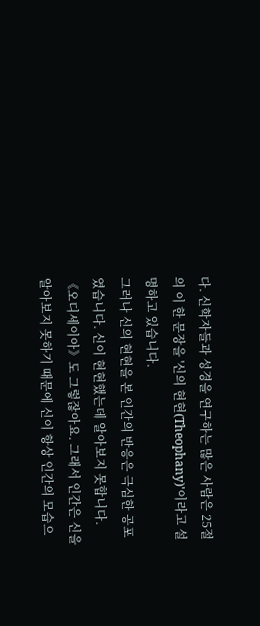다. 신학자들과 성경을 연구하는 많은 사람은 25절의 이 한 문장을 '신의 현현(Theophany)'이라고 설명하고 있습니다.
그러나 신의 현현을 본 인간의 반응은 극심한 공포였습니다. 신이 현현했는데 알아보지 못합니다. 《오디세이아》도 그렇잖아요. 그래서 인간은 신을 알아보지 못하기 때문에 신이 항상 인간의 모습으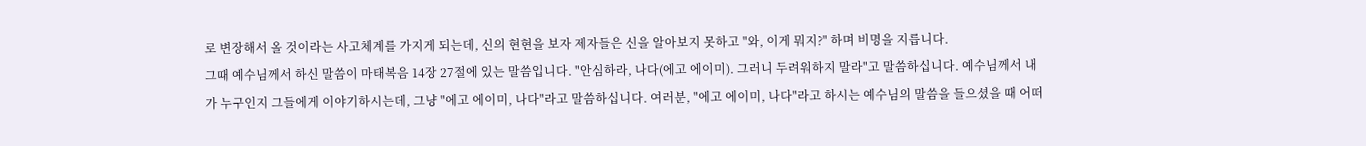로 변장해서 올 것이라는 사고체계를 가지게 되는데, 신의 현현을 보자 제자들은 신을 알아보지 못하고 "와, 이게 뭐지?" 하며 비명을 지릅니다.
그때 예수님께서 하신 말씀이 마태복음 14장 27절에 있는 말씀입니다. "안심하라, 나다(에고 에이미). 그러니 두려워하지 말라"고 말씀하십니다. 예수님께서 내가 누구인지 그들에게 이야기하시는데, 그냥 "에고 에이미, 나다"라고 말씀하십니다. 여러분, "에고 에이미, 나다"라고 하시는 예수님의 말씀을 들으셨을 때 어떠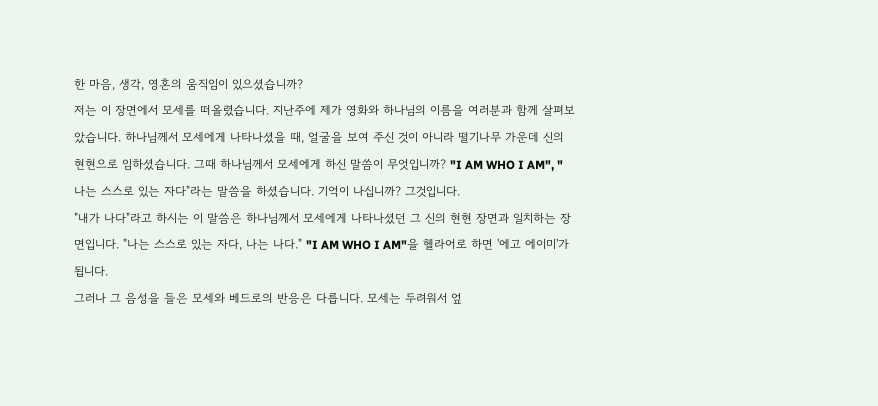한 마음, 생각, 영혼의 움직임이 있으셨습니까?
저는 이 장면에서 모세를 떠올렸습니다. 지난주에 제가 영화와 하나님의 이름을 여러분과 함께 살펴보았습니다. 하나님께서 모세에게 나타나셨을 때, 얼굴을 보여 주신 것이 아니라 떨기나무 가운데 신의 현현으로 임하셨습니다. 그때 하나님께서 모세에게 하신 말씀이 무엇입니까? "I AM WHO I AM", "나는 스스로 있는 자다"라는 말씀을 하셨습니다. 기억이 나십니까? 그것입니다.
"내가 나다"라고 하시는 이 말씀은 하나님께서 모세에게 나타나셨던 그 신의 현현 장면과 일치하는 장면입니다. "나는 스스로 있는 자다, 나는 나다." "I AM WHO I AM"을 헬라어로 하면 '에고 에이미'가 됩니다.
그러나 그 음성을 들은 모세와 베드로의 반응은 다릅니다. 모세는 두려워서 엎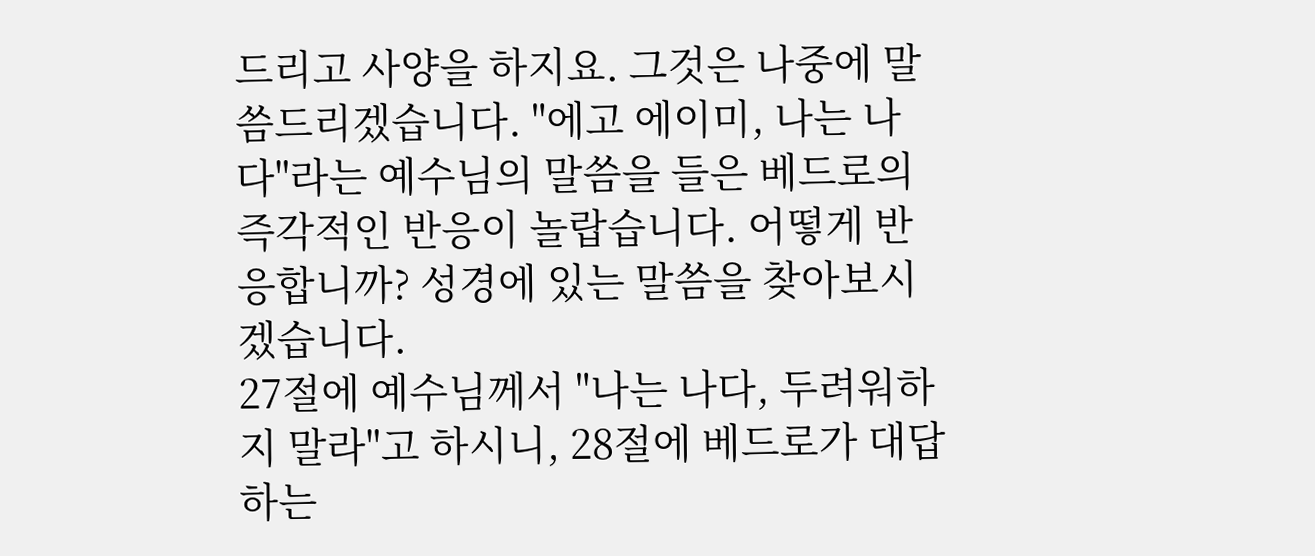드리고 사양을 하지요. 그것은 나중에 말씀드리겠습니다. "에고 에이미, 나는 나다"라는 예수님의 말씀을 들은 베드로의 즉각적인 반응이 놀랍습니다. 어떻게 반응합니까? 성경에 있는 말씀을 찾아보시겠습니다.
27절에 예수님께서 "나는 나다, 두려워하지 말라"고 하시니, 28절에 베드로가 대답하는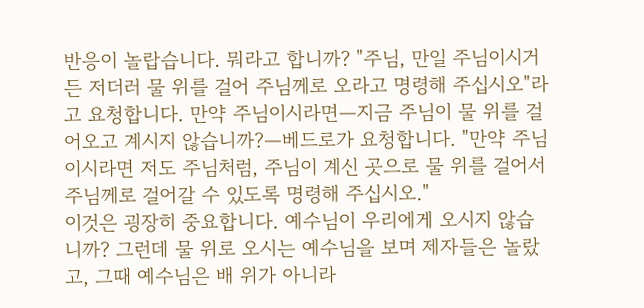반응이 놀랍습니다. 뭐라고 합니까? "주님, 만일 주님이시거든 저더러 물 위를 걸어 주님께로 오라고 명령해 주십시오"라고 요청합니다. 만약 주님이시라면—지금 주님이 물 위를 걸어오고 계시지 않습니까?—베드로가 요청합니다. "만약 주님이시라면 저도 주님처럼, 주님이 계신 곳으로 물 위를 걸어서 주님께로 걸어갈 수 있도록 명령해 주십시오."
이것은 굉장히 중요합니다. 예수님이 우리에게 오시지 않습니까? 그런데 물 위로 오시는 예수님을 보며 제자들은 놀랐고, 그때 예수님은 배 위가 아니라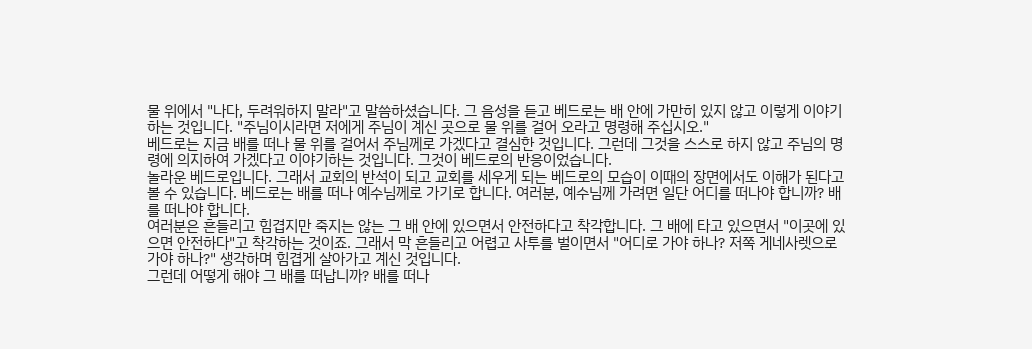물 위에서 "나다, 두려워하지 말라"고 말씀하셨습니다. 그 음성을 듣고 베드로는 배 안에 가만히 있지 않고 이렇게 이야기하는 것입니다. "주님이시라면 저에게 주님이 계신 곳으로 물 위를 걸어 오라고 명령해 주십시오."
베드로는 지금 배를 떠나 물 위를 걸어서 주님께로 가겠다고 결심한 것입니다. 그런데 그것을 스스로 하지 않고 주님의 명령에 의지하여 가겠다고 이야기하는 것입니다. 그것이 베드로의 반응이었습니다.
놀라운 베드로입니다. 그래서 교회의 반석이 되고 교회를 세우게 되는 베드로의 모습이 이때의 장면에서도 이해가 된다고 볼 수 있습니다. 베드로는 배를 떠나 예수님께로 가기로 합니다. 여러분, 예수님께 가려면 일단 어디를 떠나야 합니까? 배를 떠나야 합니다.
여러분은 흔들리고 힘겹지만 죽지는 않는 그 배 안에 있으면서 안전하다고 착각합니다. 그 배에 타고 있으면서 "이곳에 있으면 안전하다"고 착각하는 것이죠. 그래서 막 흔들리고 어렵고 사투를 벌이면서 "어디로 가야 하나? 저쪽 게네사렛으로 가야 하나?" 생각하며 힘겹게 살아가고 계신 것입니다.
그런데 어떻게 해야 그 배를 떠납니까? 배를 떠나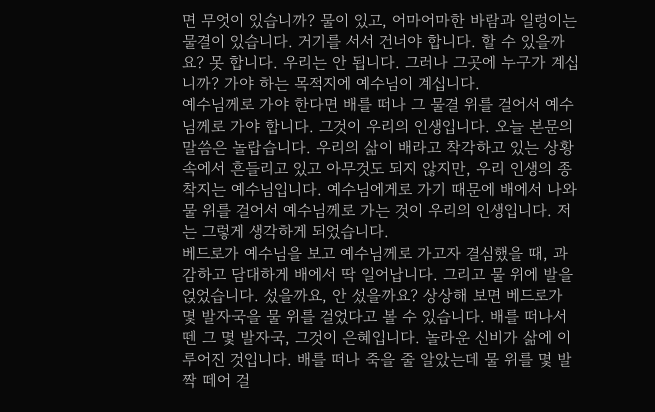면 무엇이 있습니까? 물이 있고, 어마어마한 바람과 일렁이는 물결이 있습니다. 거기를 서서 건너야 합니다. 할 수 있을까요? 못 합니다. 우리는 안 됩니다. 그러나 그곳에 누구가 계십니까? 가야 하는 목적지에 예수님이 계십니다.
예수님께로 가야 한다면 배를 떠나 그 물결 위를 걸어서 예수님께로 가야 합니다. 그것이 우리의 인생입니다. 오늘 본문의 말씀은 놀랍습니다. 우리의 삶이 배라고 착각하고 있는 상황 속에서 흔들리고 있고 아무것도 되지 않지만, 우리 인생의 종착지는 예수님입니다. 예수님에게로 가기 때문에 배에서 나와 물 위를 걸어서 예수님께로 가는 것이 우리의 인생입니다. 저는 그렇게 생각하게 되었습니다.
베드로가 예수님을 보고 예수님께로 가고자 결심했을 때, 과감하고 담대하게 배에서 딱 일어납니다. 그리고 물 위에 발을 얹었습니다. 섰을까요, 안 섰을까요? 상상해 보면 베드로가 몇 발자국을 물 위를 걸었다고 볼 수 있습니다. 배를 떠나서 뗀 그 몇 발자국, 그것이 은혜입니다. 놀라운 신비가 삶에 이루어진 것입니다. 배를 떠나 죽을 줄 알았는데 물 위를 몇 발짝 떼어 걸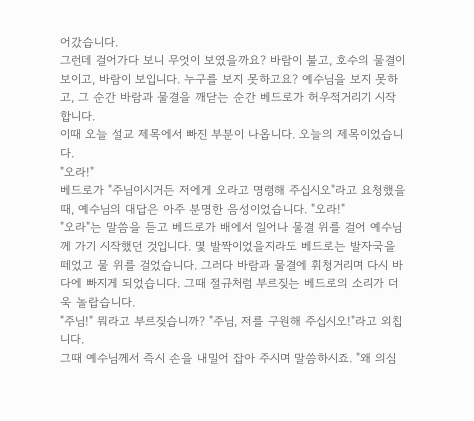어갔습니다.
그런데 걸어가다 보니 무엇이 보였을까요? 바람이 불고, 호수의 물결이 보이고, 바람이 보입니다. 누구를 보지 못하고요? 예수님을 보지 못하고, 그 순간 바람과 물결을 깨닫는 순간 베드로가 허우적거리기 시작합니다.
이때 오늘 설교 제목에서 빠진 부분이 나옵니다. 오늘의 제목이었습니다.
"오라!"
베드로가 "주님이시거든 저에게 오라고 명령해 주십시오"라고 요청했을 때, 예수님의 대답은 아주 분명한 음성이었습니다. "오라!"
"오라"는 말씀을 듣고 베드로가 배에서 일어나 물결 위를 걸어 예수님께 가기 시작했던 것입니다. 몇 발짝이었을지라도 베드로는 발자국을 떼었고 물 위를 걸었습니다. 그러다 바람과 물결에 휘청거리며 다시 바다에 빠지게 되었습니다. 그때 절규처럼 부르짖는 베드로의 소리가 더욱 놀랍습니다.
"주님!" 뭐라고 부르짖습니까? "주님, 저를 구원해 주십시오!"라고 외칩니다.
그때 예수님께서 즉시 손을 내밀어 잡아 주시며 말씀하시죠. "왜 의심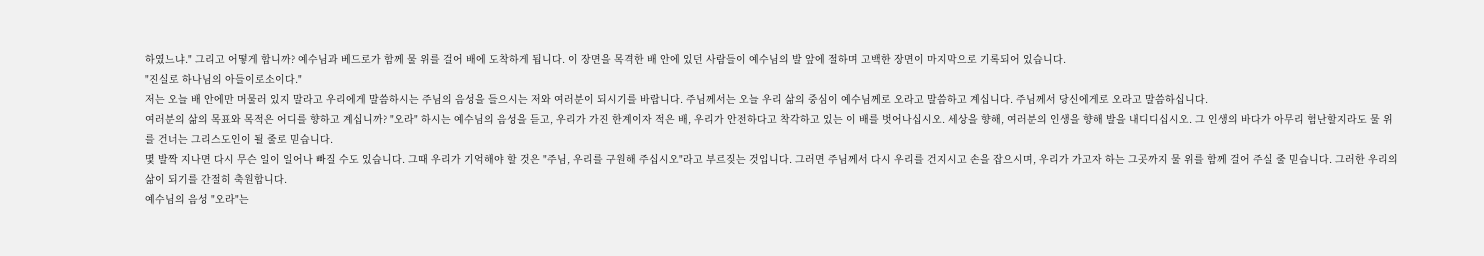하였느냐." 그리고 어떻게 합니까? 예수님과 베드로가 함께 물 위를 걸어 배에 도착하게 됩니다. 이 장면을 목격한 배 안에 있던 사람들이 예수님의 발 앞에 절하며 고백한 장면이 마지막으로 기록되어 있습니다.
"진실로 하나님의 아들이로소이다."
저는 오늘 배 안에만 머물러 있지 말라고 우리에게 말씀하시는 주님의 음성을 들으시는 저와 여러분이 되시기를 바랍니다. 주님께서는 오늘 우리 삶의 중심이 예수님께로 오라고 말씀하고 계십니다. 주님께서 당신에게로 오라고 말씀하십니다.
여러분의 삶의 목표와 목적은 어디를 향하고 계십니까? "오라" 하시는 예수님의 음성을 듣고, 우리가 가진 한계이자 적은 배, 우리가 안전하다고 착각하고 있는 이 배를 벗어나십시오. 세상을 향해, 여러분의 인생을 향해 발을 내디디십시오. 그 인생의 바다가 아무리 험난할지라도 물 위를 건너는 그리스도인이 될 줄로 믿습니다.
몇 발짝 지나면 다시 무슨 일이 일어나 빠질 수도 있습니다. 그때 우리가 기억해야 할 것은 "주님, 우리를 구원해 주십시오"라고 부르짖는 것입니다. 그러면 주님께서 다시 우리를 건지시고 손을 잡으시며, 우리가 가고자 하는 그곳까지 물 위를 함께 걸어 주실 줄 믿습니다. 그러한 우리의 삶이 되기를 간절히 축원합니다.
예수님의 음성 "오라"는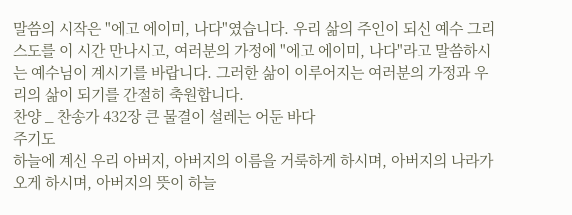말씀의 시작은 "에고 에이미, 나다"였습니다. 우리 삶의 주인이 되신 예수 그리스도를 이 시간 만나시고, 여러분의 가정에 "에고 에이미, 나다"라고 말씀하시는 예수님이 계시기를 바랍니다. 그러한 삶이 이루어지는 여러분의 가정과 우리의 삶이 되기를 간절히 축원합니다.
찬양 _ 찬송가 432장 큰 물결이 설레는 어둔 바다
주기도
하늘에 계신 우리 아버지, 아버지의 이름을 거룩하게 하시며, 아버지의 나라가 오게 하시며, 아버지의 뜻이 하늘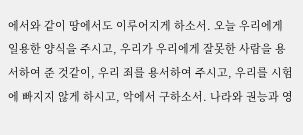에서와 같이 땅에서도 이루어지게 하소서. 오늘 우리에게 일용한 양식을 주시고, 우리가 우리에게 잘못한 사람을 용서하여 준 것같이, 우리 죄를 용서하여 주시고, 우리를 시험에 빠지지 않게 하시고, 악에서 구하소서. 나라와 권능과 영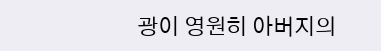광이 영원히 아버지의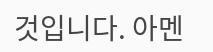것입니다. 아멘